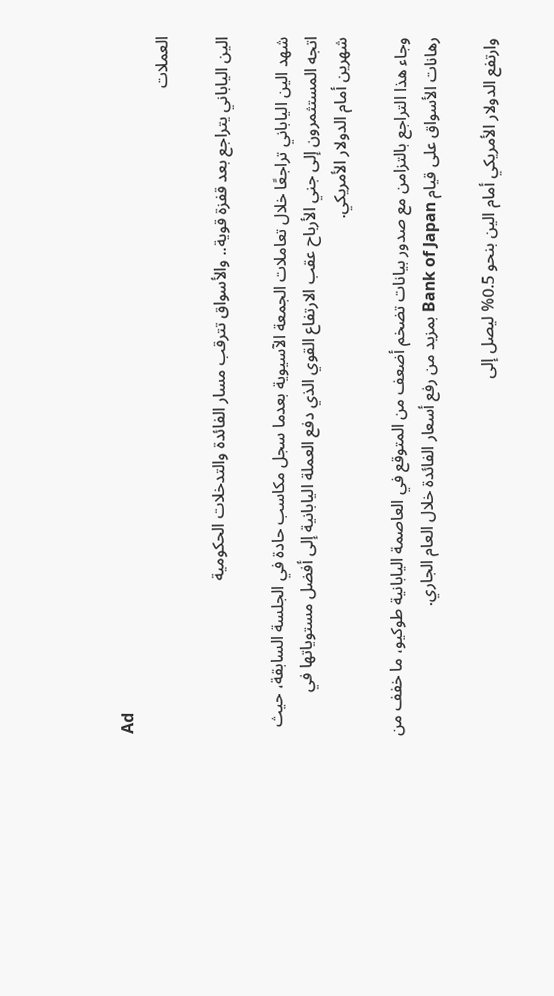Ad
العملات

الين الياباني يتراجع بعد قفزة قوية.. والأسواق تترقب مسار الفائدة والتدخلات الحكومية

شهد الين الياباني تراجعًا خلال تعاملات الجمعة الآسيوية بعدما سجل مكاسب حادة في الجلسة السابقة، حيث اتجه المستثمرون إلى جني الأرباح عقب الارتفاع القوي الذي دفع العملة اليابانية إلى أفضل مستوياتها في شهرين أمام الدولار الأمريكي.

وجاء هذا التراجع بالتزامن مع صدور بيانات تضخم أضعف من المتوقع في العاصمة اليابانية طوكيو، ما خفف من رهانات الأسواق على قيام Bank of Japan بمزيد من رفع أسعار الفائدة خلال العام الجاري.

وارتفع الدولار الأمريكي أمام الين بنحو 0.5% ليصل إلى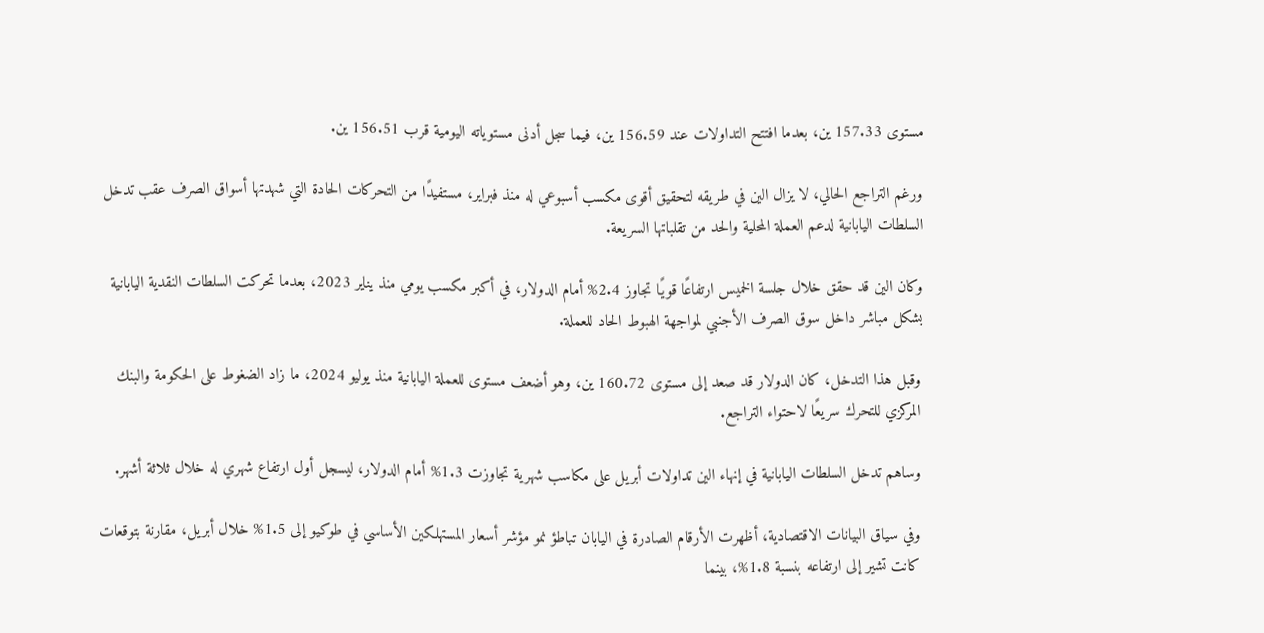مستوى 157.33 ين، بعدما افتتح التداولات عند 156.59 ين، فيما سجل أدنى مستوياته اليومية قرب 156.51 ين.

ورغم التراجع الحالي، لا يزال الين في طريقه لتحقيق أقوى مكسب أسبوعي له منذ فبراير، مستفيدًا من التحركات الحادة التي شهدتها أسواق الصرف عقب تدخل السلطات اليابانية لدعم العملة المحلية والحد من تقلباتها السريعة.

وكان الين قد حقق خلال جلسة الخميس ارتفاعًا قويًا تجاوز 2.4% أمام الدولار، في أكبر مكسب يومي منذ يناير 2023، بعدما تحركت السلطات النقدية اليابانية بشكل مباشر داخل سوق الصرف الأجنبي لمواجهة الهبوط الحاد للعملة.

وقبل هذا التدخل، كان الدولار قد صعد إلى مستوى 160.72 ين، وهو أضعف مستوى للعملة اليابانية منذ يوليو 2024، ما زاد الضغوط على الحكومة والبنك المركزي للتحرك سريعًا لاحتواء التراجع.

وساهم تدخل السلطات اليابانية في إنهاء الين تداولات أبريل على مكاسب شهرية تجاوزت 1.3% أمام الدولار، ليسجل أول ارتفاع شهري له خلال ثلاثة أشهر.

وفي سياق البيانات الاقتصادية، أظهرت الأرقام الصادرة في اليابان تباطؤ نمو مؤشر أسعار المستهلكين الأساسي في طوكيو إلى 1.5% خلال أبريل، مقارنة بتوقعات كانت تشير إلى ارتفاعه بنسبة 1.8%، بينما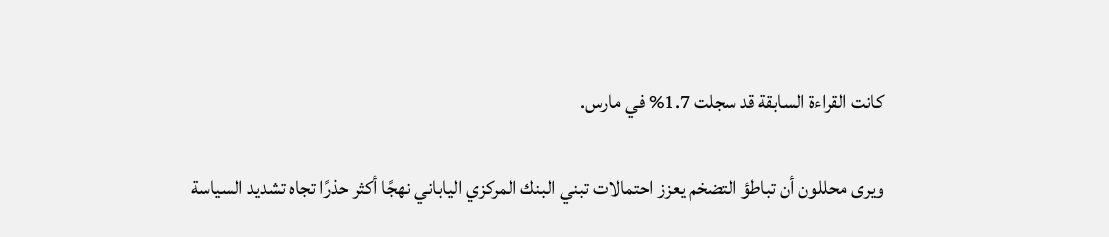كانت القراءة السابقة قد سجلت 1.7% في مارس.

ويرى محللون أن تباطؤ التضخم يعزز احتمالات تبني البنك المركزي الياباني نهجًا أكثر حذرًا تجاه تشديد السياسة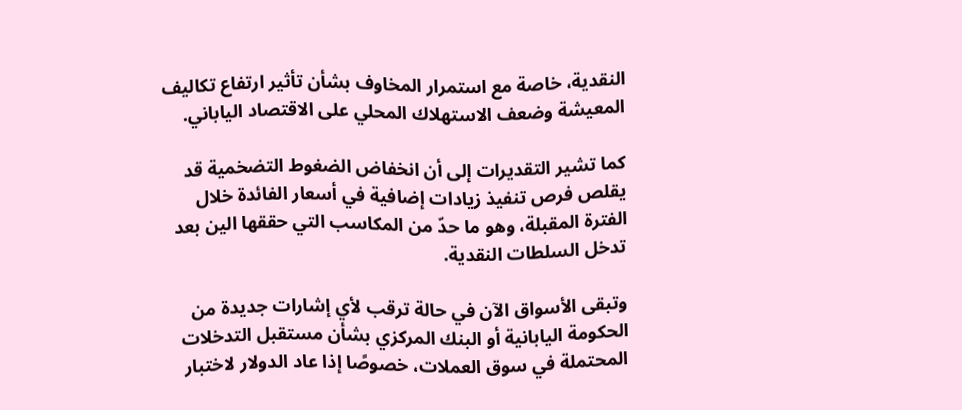النقدية، خاصة مع استمرار المخاوف بشأن تأثير ارتفاع تكاليف المعيشة وضعف الاستهلاك المحلي على الاقتصاد الياباني.

كما تشير التقديرات إلى أن انخفاض الضغوط التضخمية قد يقلص فرص تنفيذ زيادات إضافية في أسعار الفائدة خلال الفترة المقبلة، وهو ما حدّ من المكاسب التي حققها الين بعد تدخل السلطات النقدية.

وتبقى الأسواق الآن في حالة ترقب لأي إشارات جديدة من الحكومة اليابانية أو البنك المركزي بشأن مستقبل التدخلات المحتملة في سوق العملات، خصوصًا إذا عاد الدولار لاختبار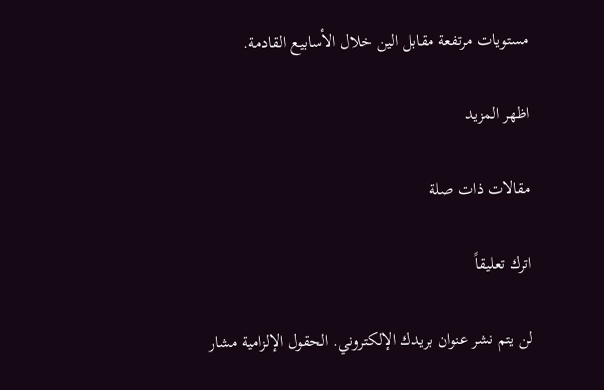مستويات مرتفعة مقابل الين خلال الأسابيع القادمة.

اظهر المزيد

مقالات ذات صلة

اترك تعليقاً

لن يتم نشر عنوان بريدك الإلكتروني. الحقول الإلزامية مشار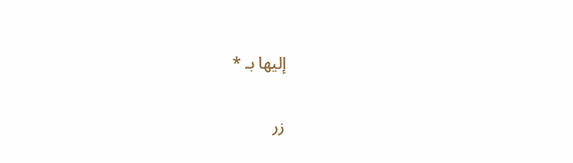إليها بـ *

زر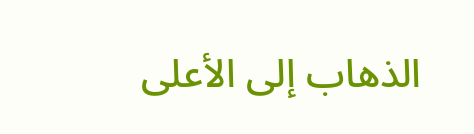الذهاب إلى الأعلى